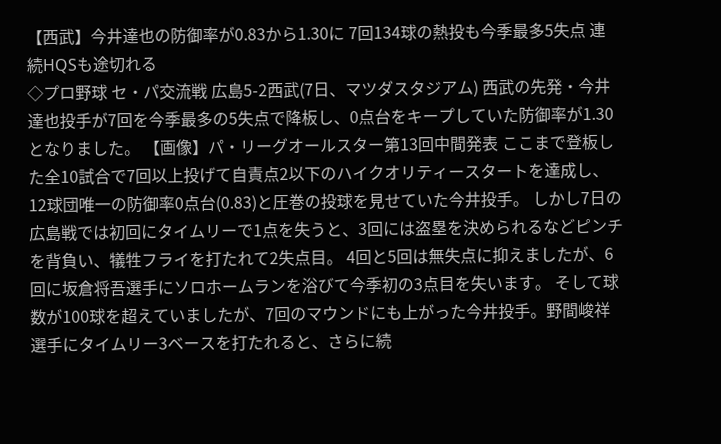【西武】今井達也の防御率が0.83から1.30に 7回134球の熱投も今季最多5失点 連続HQSも途切れる
◇プロ野球 セ・パ交流戦 広島5-2西武(7日、マツダスタジアム) 西武の先発・今井達也投手が7回を今季最多の5失点で降板し、0点台をキープしていた防御率が1.30となりました。 【画像】パ・リーグオールスター第13回中間発表 ここまで登板した全10試合で7回以上投げて自責点2以下のハイクオリティースタートを達成し、12球団唯一の防御率0点台(0.83)と圧巻の投球を見せていた今井投手。 しかし7日の広島戦では初回にタイムリーで1点を失うと、3回には盗塁を決められるなどピンチを背負い、犠牲フライを打たれて2失点目。 4回と5回は無失点に抑えましたが、6回に坂倉将吾選手にソロホームランを浴びて今季初の3点目を失います。 そして球数が100球を超えていましたが、7回のマウンドにも上がった今井投手。野間峻祥選手にタイムリー3ベースを打たれると、さらに続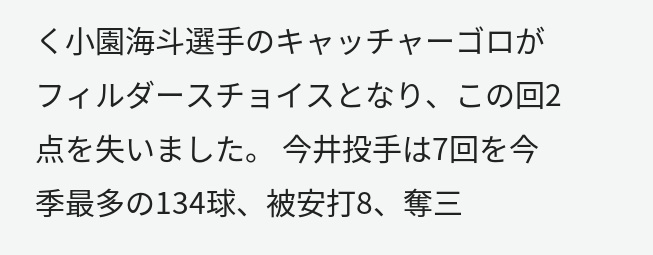く小園海斗選手のキャッチャーゴロがフィルダースチョイスとなり、この回2点を失いました。 今井投手は7回を今季最多の134球、被安打8、奪三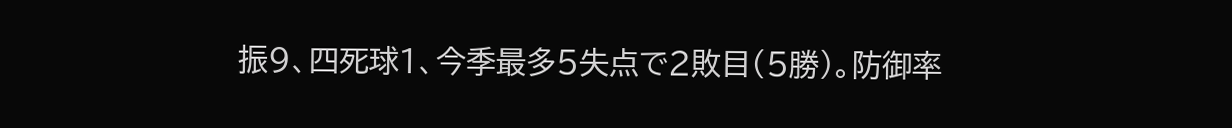振9、四死球1、今季最多5失点で2敗目(5勝)。防御率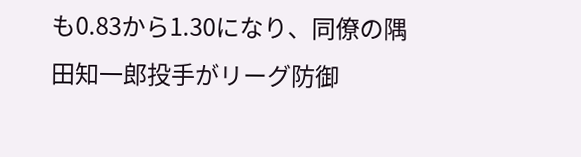も0.83から1.30になり、同僚の隅田知一郎投手がリーグ防御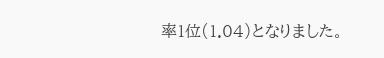率1位(1.04)となりました。